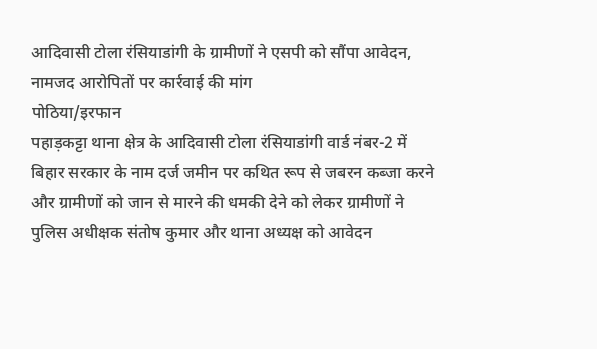आदिवासी टोला रंसियाडांगी के ग्रामीणों ने एसपी को सौंपा आवेदन, नामजद आरोपितों पर कार्रवाई की मांग
पोठिया/इरफान
पहाड़कट्टा थाना क्षेत्र के आदिवासी टोला रंसियाडांगी वार्ड नंबर-2 में बिहार सरकार के नाम दर्ज जमीन पर कथित रूप से जबरन कब्जा करने और ग्रामीणों को जान से मारने की धमकी देने को लेकर ग्रामीणों ने पुलिस अधीक्षक संतोष कुमार और थाना अध्यक्ष को आवेदन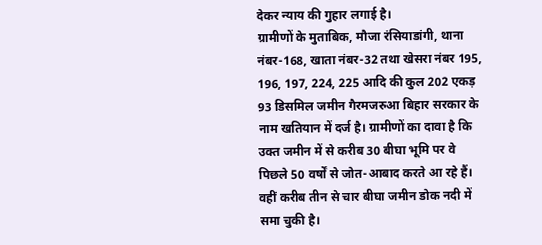देकर न्याय की गुहार लगाई है।
ग्रामीणों के मुताबिक, मौजा रंसियाडांगी, थाना नंबर-168, खाता नंबर-32 तथा खेसरा नंबर 195, 196, 197, 224, 225 आदि की कुल 202 एकड़ 93 डिसमिल जमीन गैरमजरुआ बिहार सरकार के नाम खतियान में दर्ज है। ग्रामीणों का दावा है कि उक्त जमीन में से करीब 30 बीघा भूमि पर वे पिछले 50 वर्षों से जोत-आबाद करते आ रहे हैं। वहीं करीब तीन से चार बीघा जमीन डोक नदी में समा चुकी है।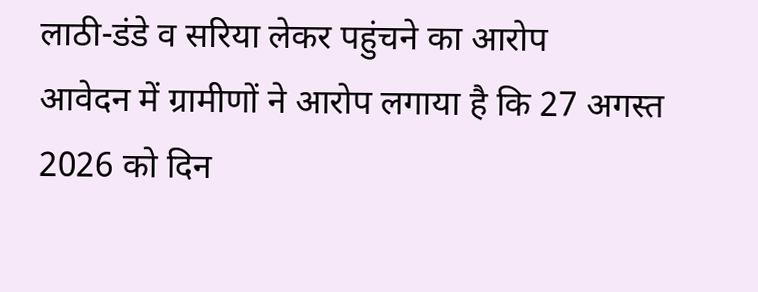लाठी-डंडे व सरिया लेकर पहुंचने का आरोप
आवेदन में ग्रामीणों ने आरोप लगाया है कि 27 अगस्त 2026 को दिन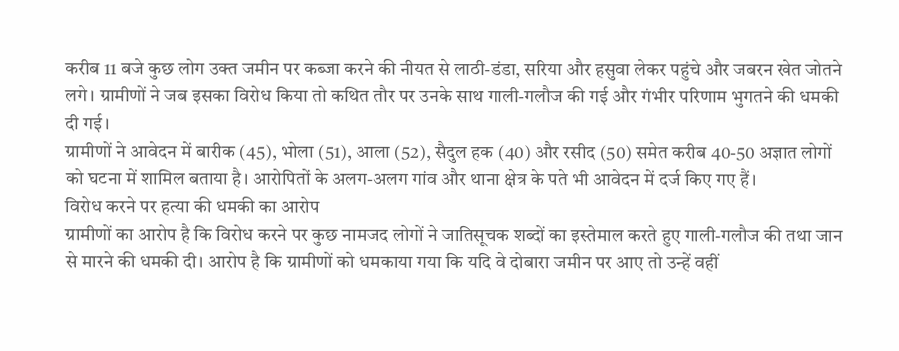करीब 11 बजे कुछ लोग उक्त जमीन पर कब्जा करने की नीयत से लाठी-डंडा, सरिया और हसुवा लेकर पहुंचे और जबरन खेत जोतने लगे। ग्रामीणों ने जब इसका विरोध किया तो कथित तौर पर उनके साथ गाली-गलौज की गई और गंभीर परिणाम भुगतने की धमकी दी गई।
ग्रामीणों ने आवेदन में बारीक (45), भोला (51), आला (52), सैदुल हक (40) और रसीद (50) समेत करीब 40-50 अज्ञात लोगों को घटना में शामिल बताया है। आरोपितों के अलग-अलग गांव और थाना क्षेत्र के पते भी आवेदन में दर्ज किए गए हैं।
विरोध करने पर हत्या की धमकी का आरोप
ग्रामीणों का आरोप है कि विरोध करने पर कुछ नामजद लोगों ने जातिसूचक शब्दों का इस्तेमाल करते हुए गाली-गलौज की तथा जान से मारने की धमकी दी। आरोप है कि ग्रामीणों को धमकाया गया कि यदि वे दोबारा जमीन पर आए तो उन्हें वहीं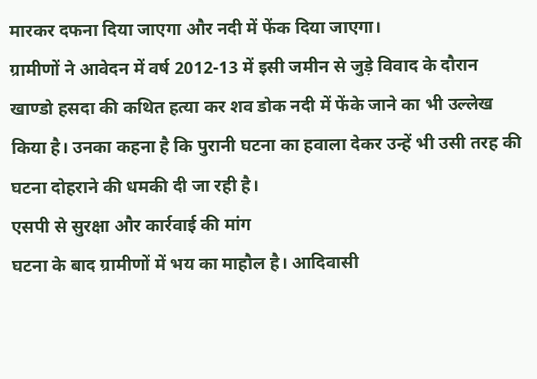मारकर दफना दिया जाएगा और नदी में फेंक दिया जाएगा।
ग्रामीणों ने आवेदन में वर्ष 2012-13 में इसी जमीन से जुड़े विवाद के दौरान खाण्डो हसदा की कथित हत्या कर शव डोक नदी में फेंके जाने का भी उल्लेख किया है। उनका कहना है कि पुरानी घटना का हवाला देकर उन्हें भी उसी तरह की घटना दोहराने की धमकी दी जा रही है।
एसपी से सुरक्षा और कार्रवाई की मांग
घटना के बाद ग्रामीणों में भय का माहौल है। आदिवासी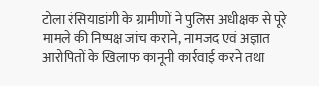टोला रंसियाडांगी के ग्रामीणों ने पुलिस अधीक्षक से पूरे मामले की निष्पक्ष जांच कराने, नामजद एवं अज्ञात आरोपितों के खिलाफ कानूनी कार्रवाई करने तथा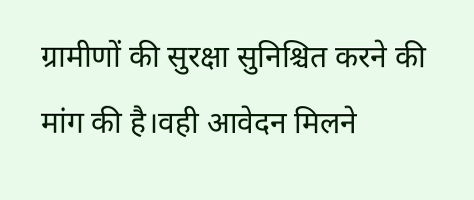ग्रामीणों की सुरक्षा सुनिश्चित करने की मांग की है।वही आवेदन मिलने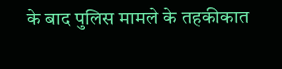के बाद पुलिस मामले के तहकीकात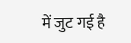में जुट गई है